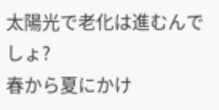太陽光で老化は進むんでしょ?
春から夏にかけ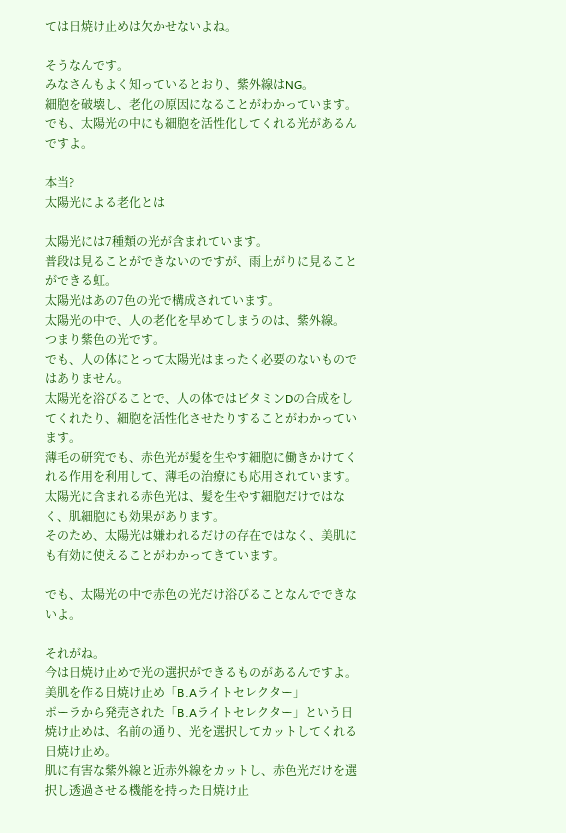ては日焼け止めは欠かせないよね。

そうなんです。
みなさんもよく知っているとおり、紫外線はNG。
細胞を破壊し、老化の原因になることがわかっています。
でも、太陽光の中にも細胞を活性化してくれる光があるんですよ。

本当?
太陽光による老化とは

太陽光には7種類の光が含まれています。
普段は見ることができないのですが、雨上がりに見ることができる虹。
太陽光はあの7色の光で構成されています。
太陽光の中で、人の老化を早めてしまうのは、紫外線。
つまり紫色の光です。
でも、人の体にとって太陽光はまったく必要のないものではありません。
太陽光を浴びることで、人の体ではビタミンDの合成をしてくれたり、細胞を活性化させたりすることがわかっています。
薄毛の研究でも、赤色光が髪を生やす細胞に働きかけてくれる作用を利用して、薄毛の治療にも応用されています。
太陽光に含まれる赤色光は、髪を生やす細胞だけではなく、肌細胞にも効果があります。
そのため、太陽光は嫌われるだけの存在ではなく、美肌にも有効に使えることがわかってきています。

でも、太陽光の中で赤色の光だけ浴びることなんでできないよ。

それがね。
今は日焼け止めで光の選択ができるものがあるんですよ。
美肌を作る日焼け止め「B.Aライトセレクター」
ポーラから発売された「B.Aライトセレクター」という日焼け止めは、名前の通り、光を選択してカットしてくれる日焼け止め。
肌に有害な紫外線と近赤外線をカットし、赤色光だけを選択し透過させる機能を持った日焼け止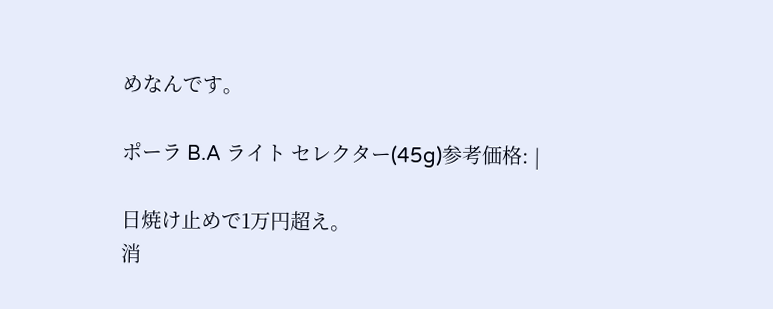めなんです。

ポーラ B.A ライト セレクター(45g)参考価格: |

日焼け止めで1万円超え。
消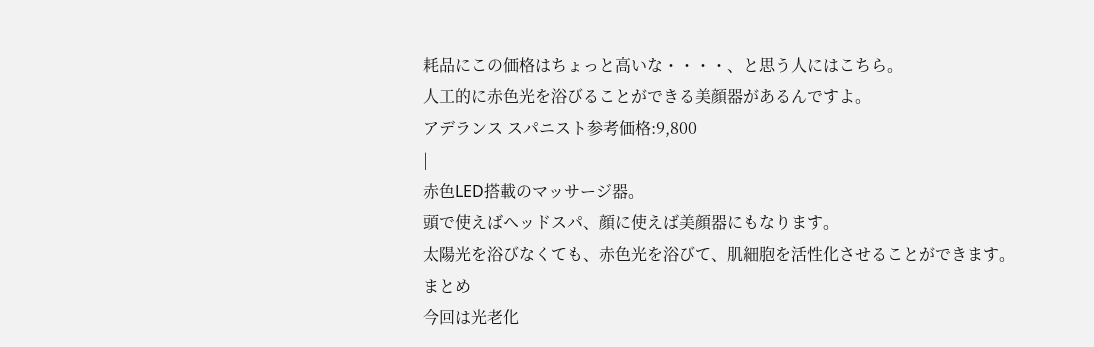耗品にこの価格はちょっと高いな・・・・、と思う人にはこちら。
人工的に赤色光を浴びることができる美顔器があるんですよ。
アデランス スパニスト参考価格:9,800
|
赤色LED搭載のマッサージ器。
頭で使えばヘッドスパ、顔に使えば美顔器にもなります。
太陽光を浴びなくても、赤色光を浴びて、肌細胞を活性化させることができます。
まとめ
今回は光老化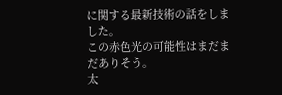に関する最新技術の話をしました。
この赤色光の可能性はまだまだありそう。
太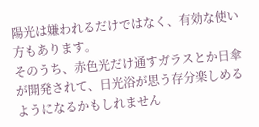陽光は嫌われるだけではなく、有効な使い方もあります。
そのうち、赤色光だけ通すガラスとか日傘が開発されて、日光浴が思う存分楽しめるようになるかもしれません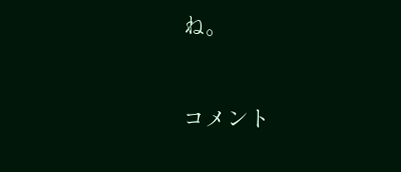ね。


コメント